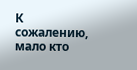К сожалению, мало кто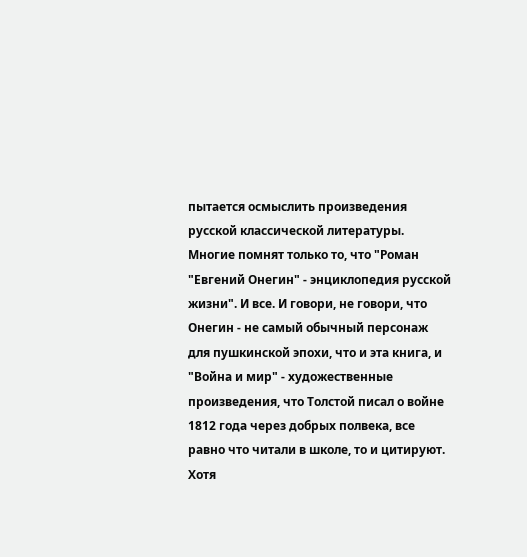пытается осмыслить произведения русской классической литературы. Многие помнят только то, что "Роман "Евгений Онегин" - энциклопедия русской жизни". И все. И говори, не говори, что Онегин - не самый обычный персонаж для пушкинской эпохи, что и эта книга, и "Война и мир" - художественные произведения, что Толстой писал о войне 1812 года через добрых полвека, все равно что читали в школе, то и цитируют. Хотя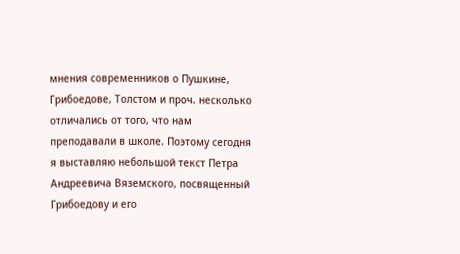мнения современников о Пушкине, Грибоедове, Толстом и проч. несколько отличались от того, что нам преподавали в школе. Поэтому сегодня я выставляю небольшой текст Петра Андреевича Вяземского, посвященный Грибоедову и его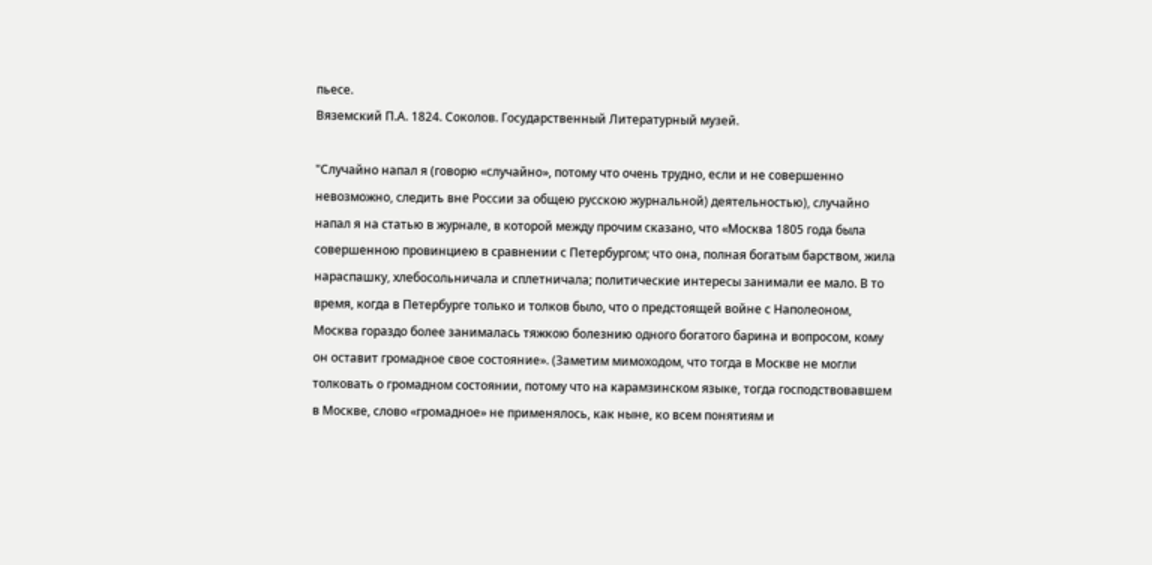пьесе.
Вяземский П.А. 1824. Соколов. Государственный Литературный музей.

"Случайно напал я (говорю «случайно», потому что очень трудно, если и не совершенно невозможно, следить вне России за общею русскою журнальной) деятельностью), случайно напал я на статью в журнале, в которой между прочим сказано, что «Москва 1805 года была совершенною провинциею в сравнении с Петербургом; что она, полная богатым барством, жила нараспашку, хлебосольничала и сплетничала; политические интересы занимали ее мало. В то время, когда в Петербурге только и толков было, что о предстоящей войне с Наполеоном, Москва гораздо более занималась тяжкою болезнию одного богатого барина и вопросом, кому он оставит громадное свое состояние». (Заметим мимоходом, что тогда в Москве не могли толковать о громадном состоянии, потому что на карамзинском языке, тогда господствовавшем в Москве, слово «громадное» не применялось, как ныне, ко всем понятиям и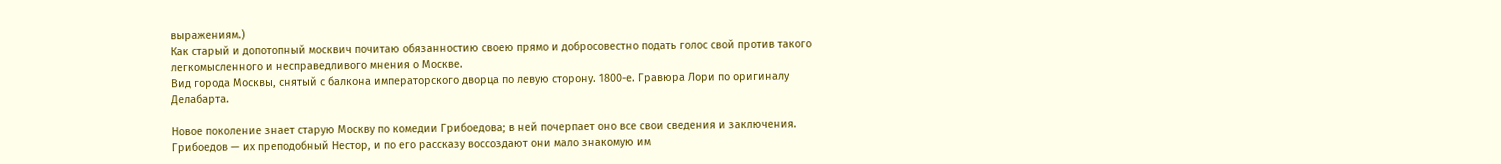выражениям.)
Как старый и допотопный москвич почитаю обязанностию своею прямо и добросовестно подать голос свой против такого легкомысленного и несправедливого мнения о Москве.
Вид города Москвы, снятый с балкона императорского дворца по левую сторону. 1800-е. Гравюра Лори по оригиналу Делабарта.

Новое поколение знает старую Москву по комедии Грибоедова; в ней почерпает оно все свои сведения и заключения. Грибоедов — их преподобный Нестор, и по его рассказу воссоздают они мало знакомую им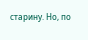старину. Но, по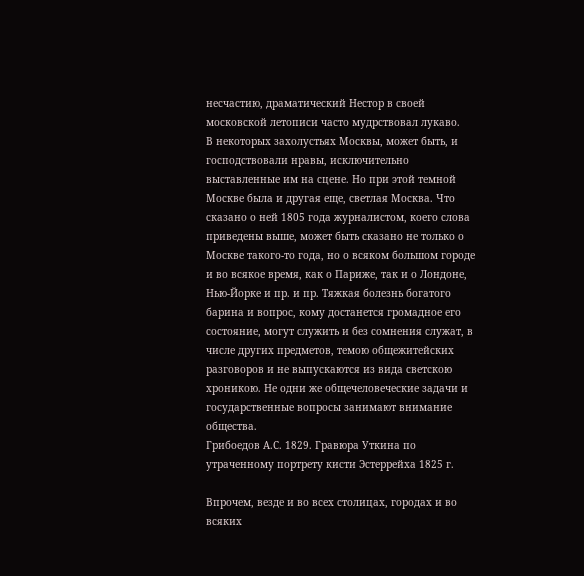несчастию, драматический Нестор в своей московской летописи часто мудрствовал лукаво.
В некоторых захолустьях Москвы, может быть, и господствовали нравы, исключительно выставленные им на сцене. Но при этой темной Москве была и другая еще, светлая Москва. Что сказано о ней 1805 года журналистом, коего слова приведены выше, может быть сказано не только о Москве такого-то года, но о всяком большом городе и во всякое время, как о Париже, так и о Лондоне, Нью-Йорке и пр. и пр. Тяжкая болезнь богатого барина и вопрос, кому достанется громадное его состояние, могут служить и без сомнения служат, в числе других предметов, темою общежитейских разговоров и не выпускаются из вида светскою хроникою. Не одни же общечеловеческие задачи и государственные вопросы занимают внимание общества.
Грибоедов А.С. 1829. Гравюра Уткина по утраченному портрету кисти Эстеррейха 1825 г.

Впрочем, везде и во всех столицах, городах и во всяких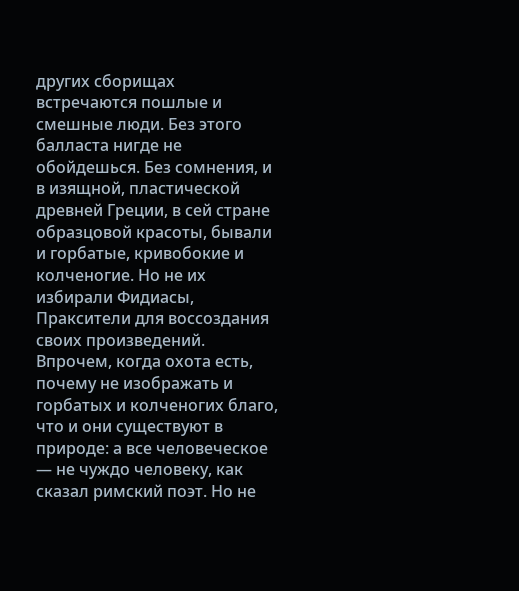других сборищах встречаются пошлые и смешные люди. Без этого балласта нигде не обойдешься. Без сомнения, и в изящной, пластической древней Греции, в сей стране образцовой красоты, бывали и горбатые, кривобокие и колченогие. Но не их избирали Фидиасы, Праксители для воссоздания своих произведений. Впрочем, когда охота есть, почему не изображать и горбатых и колченогих благо, что и они существуют в природе: а все человеческое — не чуждо человеку, как сказал римский поэт. Но не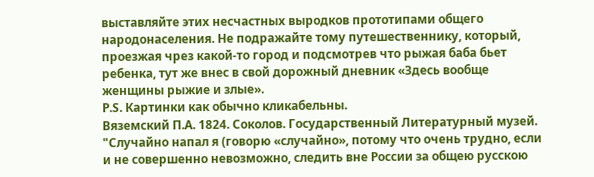выставляйте этих несчастных выродков прототипами общего народонаселения. Не подражайте тому путешественнику, который, проезжая чрез какой-то город и подсмотрев что рыжая баба бьет ребенка, тут же внес в свой дорожный дневник «Здесь вообще женщины рыжие и злые».
P.S. Картинки как обычно кликабельны.
Вяземский П.А. 1824. Соколов. Государственный Литературный музей.
"Случайно напал я (говорю «случайно», потому что очень трудно, если и не совершенно невозможно, следить вне России за общею русскою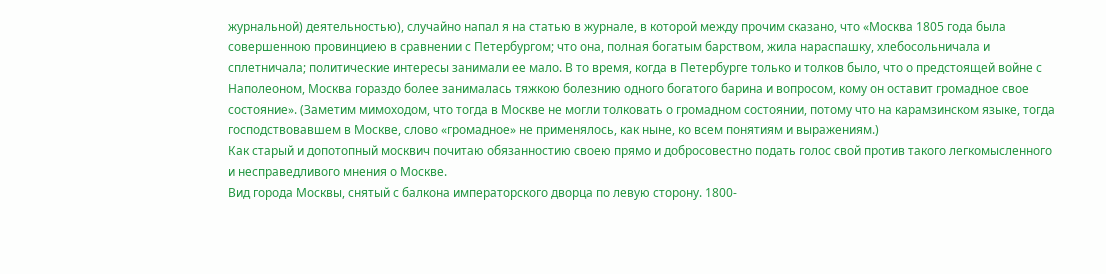журнальной) деятельностью), случайно напал я на статью в журнале, в которой между прочим сказано, что «Москва 1805 года была совершенною провинциею в сравнении с Петербургом; что она, полная богатым барством, жила нараспашку, хлебосольничала и сплетничала; политические интересы занимали ее мало. В то время, когда в Петербурге только и толков было, что о предстоящей войне с Наполеоном, Москва гораздо более занималась тяжкою болезнию одного богатого барина и вопросом, кому он оставит громадное свое состояние». (Заметим мимоходом, что тогда в Москве не могли толковать о громадном состоянии, потому что на карамзинском языке, тогда господствовавшем в Москве, слово «громадное» не применялось, как ныне, ко всем понятиям и выражениям.)
Как старый и допотопный москвич почитаю обязанностию своею прямо и добросовестно подать голос свой против такого легкомысленного и несправедливого мнения о Москве.
Вид города Москвы, снятый с балкона императорского дворца по левую сторону. 1800-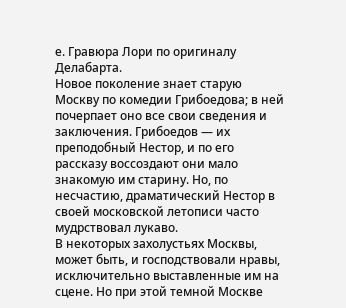е. Гравюра Лори по оригиналу Делабарта.
Новое поколение знает старую Москву по комедии Грибоедова; в ней почерпает оно все свои сведения и заключения. Грибоедов — их преподобный Нестор, и по его рассказу воссоздают они мало знакомую им старину. Но, по несчастию, драматический Нестор в своей московской летописи часто мудрствовал лукаво.
В некоторых захолустьях Москвы, может быть, и господствовали нравы, исключительно выставленные им на сцене. Но при этой темной Москве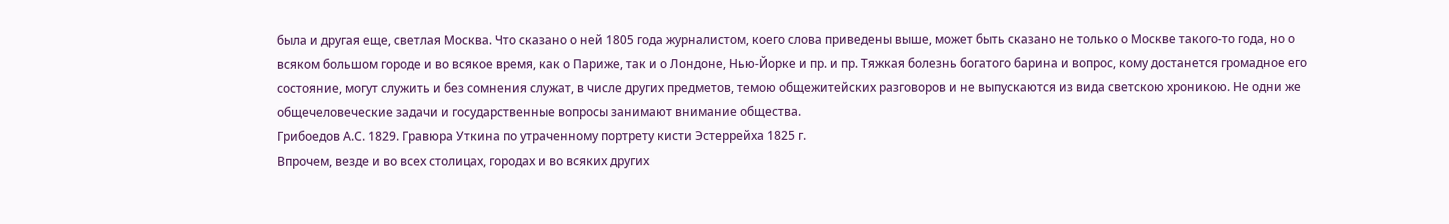была и другая еще, светлая Москва. Что сказано о ней 1805 года журналистом, коего слова приведены выше, может быть сказано не только о Москве такого-то года, но о всяком большом городе и во всякое время, как о Париже, так и о Лондоне, Нью-Йорке и пр. и пр. Тяжкая болезнь богатого барина и вопрос, кому достанется громадное его состояние, могут служить и без сомнения служат, в числе других предметов, темою общежитейских разговоров и не выпускаются из вида светскою хроникою. Не одни же общечеловеческие задачи и государственные вопросы занимают внимание общества.
Грибоедов А.С. 1829. Гравюра Уткина по утраченному портрету кисти Эстеррейха 1825 г.
Впрочем, везде и во всех столицах, городах и во всяких других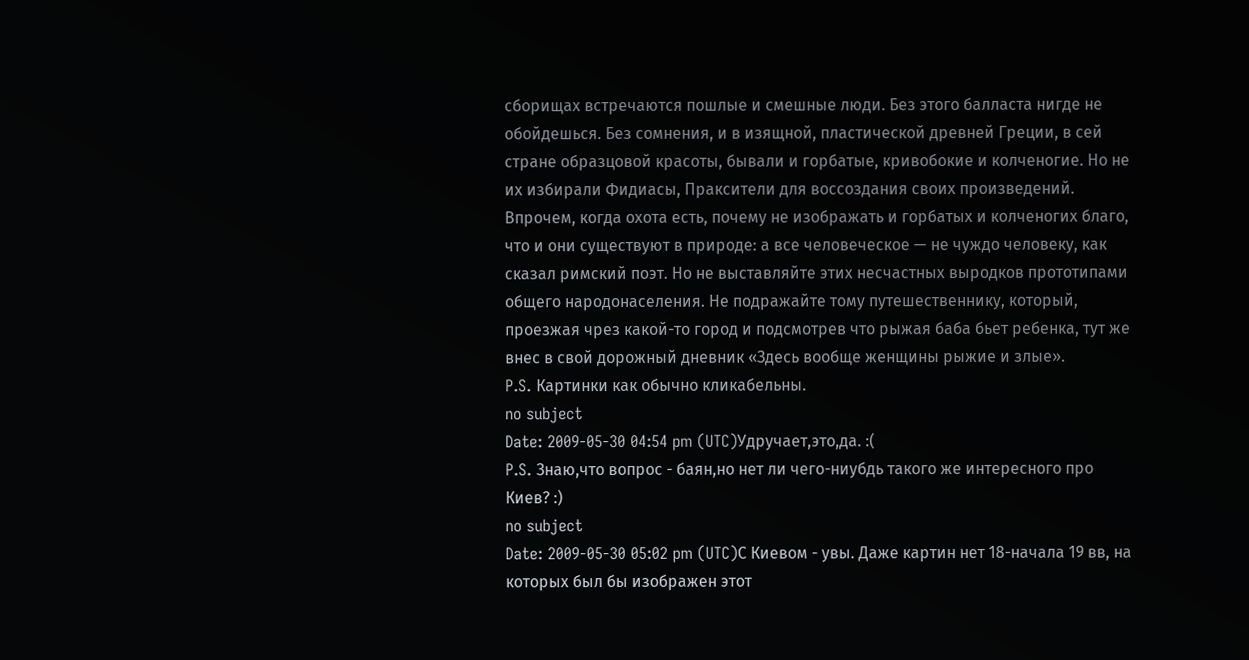сборищах встречаются пошлые и смешные люди. Без этого балласта нигде не обойдешься. Без сомнения, и в изящной, пластической древней Греции, в сей стране образцовой красоты, бывали и горбатые, кривобокие и колченогие. Но не их избирали Фидиасы, Праксители для воссоздания своих произведений. Впрочем, когда охота есть, почему не изображать и горбатых и колченогих благо, что и они существуют в природе: а все человеческое — не чуждо человеку, как сказал римский поэт. Но не выставляйте этих несчастных выродков прототипами общего народонаселения. Не подражайте тому путешественнику, который, проезжая чрез какой-то город и подсмотрев что рыжая баба бьет ребенка, тут же внес в свой дорожный дневник «Здесь вообще женщины рыжие и злые».
P.S. Картинки как обычно кликабельны.
no subject
Date: 2009-05-30 04:54 pm (UTC)Удручает,это,да. :(
P.S. Знаю,что вопрос - баян,но нет ли чего-ниубдь такого же интересного про Киев? :)
no subject
Date: 2009-05-30 05:02 pm (UTC)С Киевом - увы. Даже картин нет 18-начала 19 вв, на которых был бы изображен этот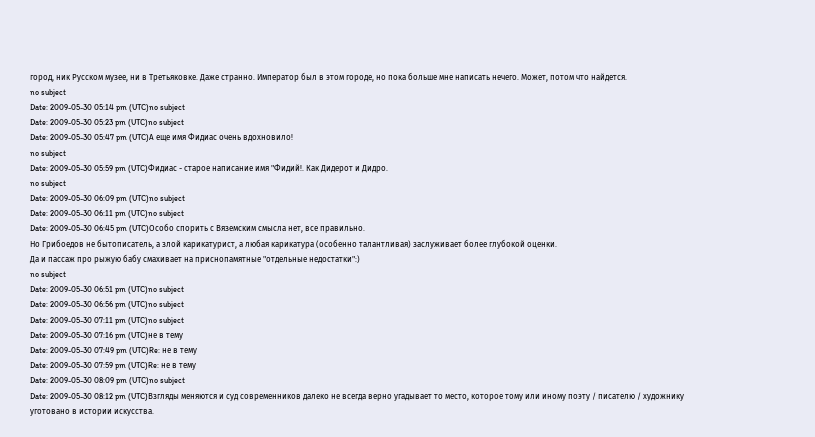город, ник Русском музее, ни в Третьяковке. Даже странно. Император был в этом городе, но пока больше мне написать нечего. Может, потом что найдется.
no subject
Date: 2009-05-30 05:14 pm (UTC)no subject
Date: 2009-05-30 05:23 pm (UTC)no subject
Date: 2009-05-30 05:47 pm (UTC)А еще имя Фидиас очень вдохновило!
no subject
Date: 2009-05-30 05:59 pm (UTC)Фидиас - старое написание имя "Фидий!. Как Дидерот и Дидро.
no subject
Date: 2009-05-30 06:09 pm (UTC)no subject
Date: 2009-05-30 06:11 pm (UTC)no subject
Date: 2009-05-30 06:45 pm (UTC)Особо спорить с Вяземским смысла нет, все правильно.
Но Грибоедов не бытописатель, а злой карикатурист, а любая карикатура (особенно талантливая) заслуживает более глубокой оценки.
Да и пассаж про рыжую бабу смахивает на приснопамятные "отдельные недостатки":)
no subject
Date: 2009-05-30 06:51 pm (UTC)no subject
Date: 2009-05-30 06:56 pm (UTC)no subject
Date: 2009-05-30 07:11 pm (UTC)no subject
Date: 2009-05-30 07:16 pm (UTC)не в тему
Date: 2009-05-30 07:49 pm (UTC)Re: не в тему
Date: 2009-05-30 07:59 pm (UTC)Re: не в тему
Date: 2009-05-30 08:09 pm (UTC)no subject
Date: 2009-05-30 08:12 pm (UTC)Взгляды меняются и суд современников далеко не всегда верно угадывает то место, которое тому или иному поэту / писателю / художнику уготовано в истории искусства.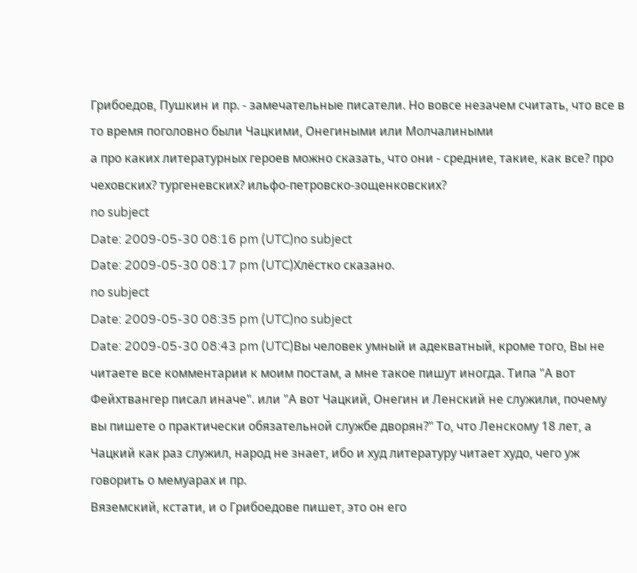Грибоедов, Пушкин и пр. - замечательные писатели. Но вовсе незачем считать, что все в то время поголовно были Чацкими, Онегиными или Молчалиными
а про каких литературных героев можно сказать, что они - средние, такие, как все? про чеховских? тургеневских? ильфо-петровско-зощенковских?
no subject
Date: 2009-05-30 08:16 pm (UTC)no subject
Date: 2009-05-30 08:17 pm (UTC)Хлёстко сказано.
no subject
Date: 2009-05-30 08:35 pm (UTC)no subject
Date: 2009-05-30 08:43 pm (UTC)Вы человек умный и адекватный, кроме того, Вы не читаете все комментарии к моим постам, а мне такое пишут иногда. Типа "А вот Фейхтвангер писал иначе". или "А вот Чацкий, Онегин и Ленский не служили, почему вы пишете о практически обязательной службе дворян?" То, что Ленскому 18 лет, а Чацкий как раз служил, народ не знает, ибо и худ литературу читает худо, чего уж говорить о мемуарах и пр.
Вяземский, кстати, и о Грибоедове пишет, это он его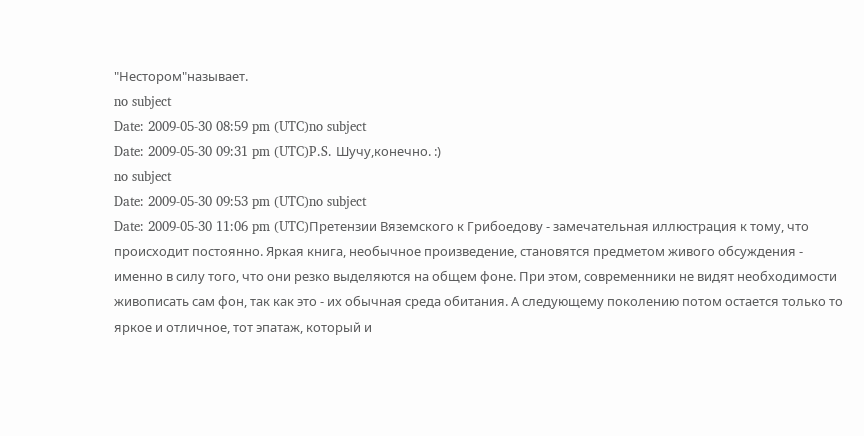"Нестором"называет.
no subject
Date: 2009-05-30 08:59 pm (UTC)no subject
Date: 2009-05-30 09:31 pm (UTC)P.S. Шучу,конечно. :)
no subject
Date: 2009-05-30 09:53 pm (UTC)no subject
Date: 2009-05-30 11:06 pm (UTC)Претензии Вяземского к Грибоедову - замечательная иллюстрация к тому, что происходит постоянно. Яркая книга, необычное произведение, становятся предметом живого обсуждения - именно в силу того, что они резко выделяются на общем фоне. При этом, современники не видят необходимости живописать сам фон, так как это - их обычная среда обитания. А следующему поколению потом остается только то яркое и отличное, тот эпатаж, который и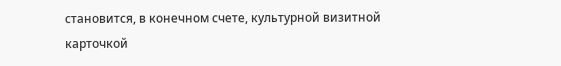становится, в конечном счете, культурной визитной карточкой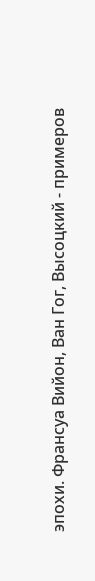эпохи. Франсуа Вийон, Ван Гог, Высоцкий - примеров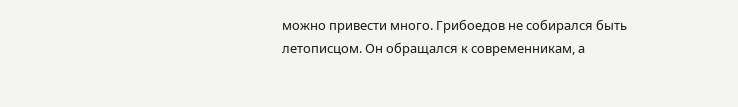можно привести много. Грибоедов не собирался быть летописцом. Он обращался к современникам, а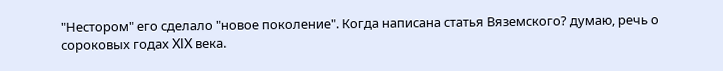"Нестором" его сделало "новое поколение". Когда написана статья Вяземского? думаю, речь о сороковых годах XIX века.